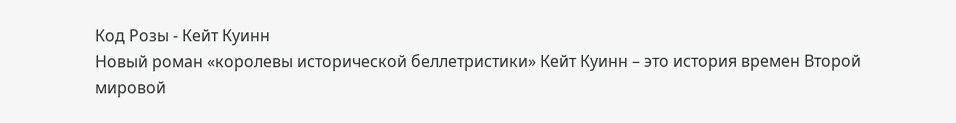Код Розы - Кейт Куинн
Новый роман «королевы исторической беллетристики» Кейт Куинн – это история времен Второй мировой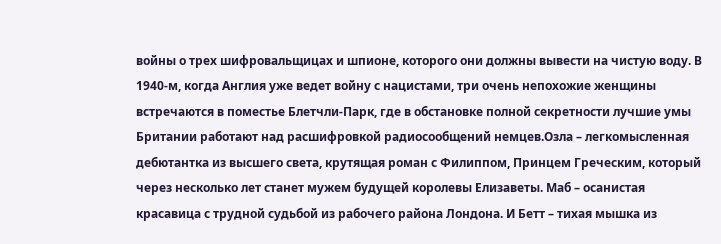войны о трех шифровальщицах и шпионе, которого они должны вывести на чистую воду. В 1940-м, когда Англия уже ведет войну с нацистами, три очень непохожие женщины встречаются в поместье Блетчли-Парк, где в обстановке полной секретности лучшие умы Британии работают над расшифровкой радиосообщений немцев.Озла – легкомысленная дебютантка из высшего света, крутящая роман с Филиппом, Принцем Греческим, который через несколько лет станет мужем будущей королевы Елизаветы. Маб – осанистая красавица с трудной судьбой из рабочего района Лондона. И Бетт – тихая мышка из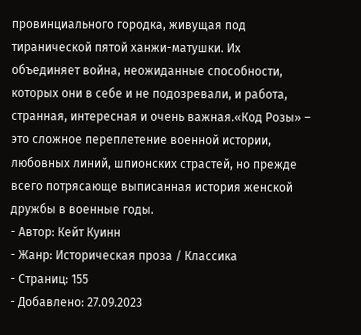провинциального городка, живущая под тиранической пятой ханжи-матушки. Их объединяет война, неожиданные способности, которых они в себе и не подозревали, и работа, странная, интересная и очень важная.«Код Розы» – это сложное переплетение военной истории, любовных линий, шпионских страстей, но прежде всего потрясающе выписанная история женской дружбы в военные годы.
- Автор: Кейт Куинн
- Жанр: Историческая проза / Классика
- Страниц: 155
- Добавлено: 27.09.2023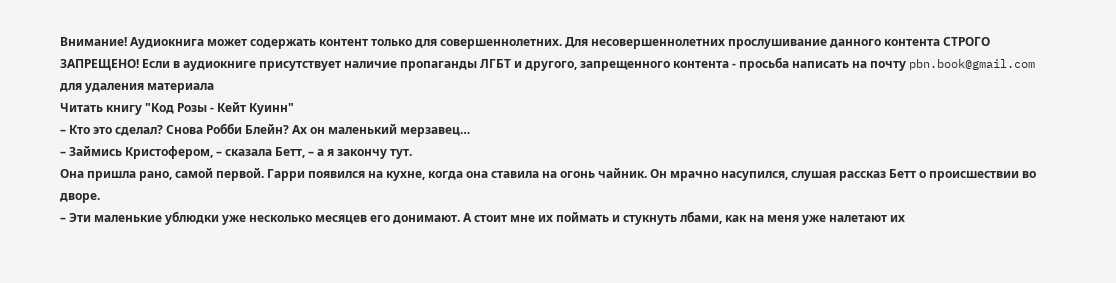Внимание! Аудиокнига может содержать контент только для совершеннолетних. Для несовершеннолетних прослушивание данного контента СТРОГО ЗАПРЕЩЕНО! Если в аудиокниге присутствует наличие пропаганды ЛГБТ и другого, запрещенного контента - просьба написать на почту pbn.book@gmail.com для удаления материала
Читать книгу "Код Розы - Кейт Куинн"
– Кто это сделал? Снова Робби Блейн? Ах он маленький мерзавец…
– Займись Кристофером, – сказала Бетт, – а я закончу тут.
Она пришла рано, самой первой. Гарри появился на кухне, когда она ставила на огонь чайник. Он мрачно насупился, слушая рассказ Бетт о происшествии во дворе.
– Эти маленькие ублюдки уже несколько месяцев его донимают. А стоит мне их поймать и стукнуть лбами, как на меня уже налетают их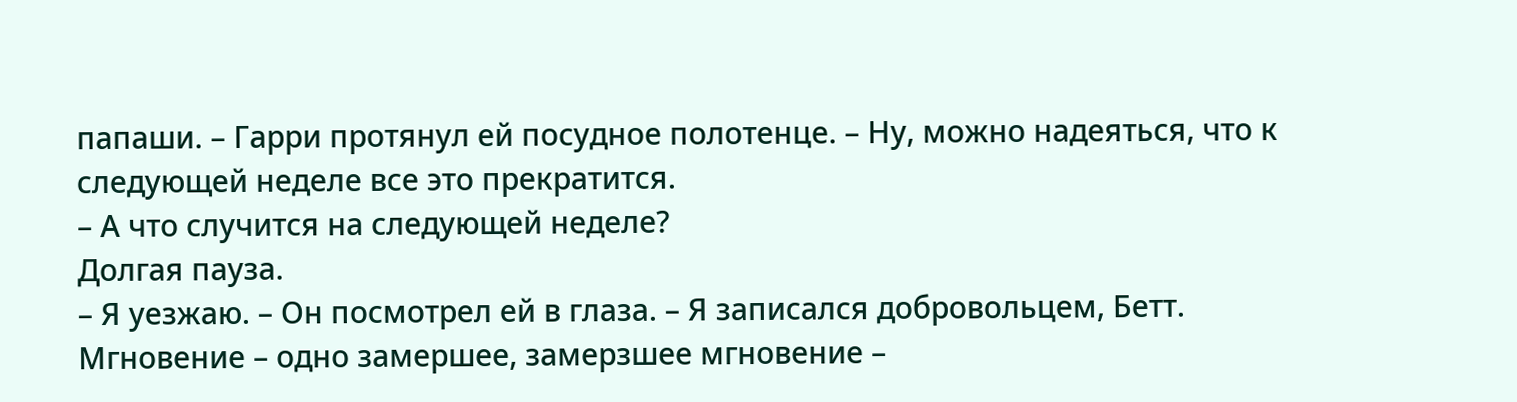папаши. – Гарри протянул ей посудное полотенце. – Ну, можно надеяться, что к следующей неделе все это прекратится.
– А что случится на следующей неделе?
Долгая пауза.
– Я уезжаю. – Он посмотрел ей в глаза. – Я записался добровольцем, Бетт.
Мгновение – одно замершее, замерзшее мгновение –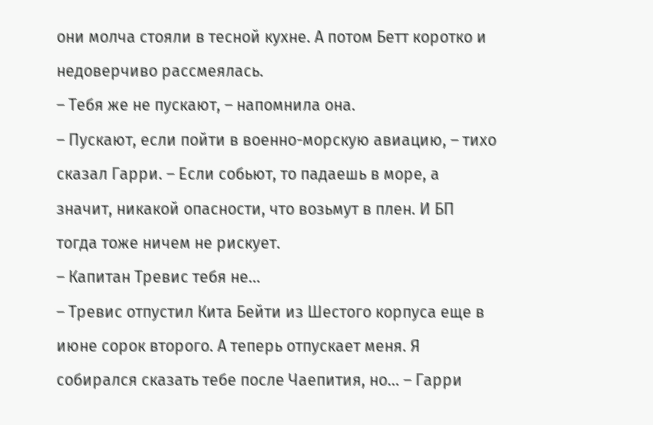они молча стояли в тесной кухне. А потом Бетт коротко и недоверчиво рассмеялась.
– Тебя же не пускают, – напомнила она.
– Пускают, если пойти в военно-морскую авиацию, – тихо сказал Гарри. – Если собьют, то падаешь в море, а значит, никакой опасности, что возьмут в плен. И БП тогда тоже ничем не рискует.
– Капитан Тревис тебя не…
– Тревис отпустил Кита Бейти из Шестого корпуса еще в июне сорок второго. А теперь отпускает меня. Я собирался сказать тебе после Чаепития, но… – Гарри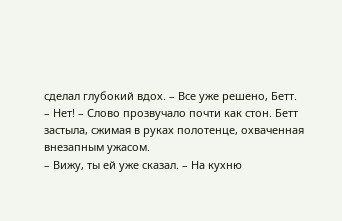сделал глубокий вдох. – Все уже решено, Бетт.
– Нет! – Слово прозвучало почти как стон. Бетт застыла, сжимая в руках полотенце, охваченная внезапным ужасом.
– Вижу, ты ей уже сказал. – На кухню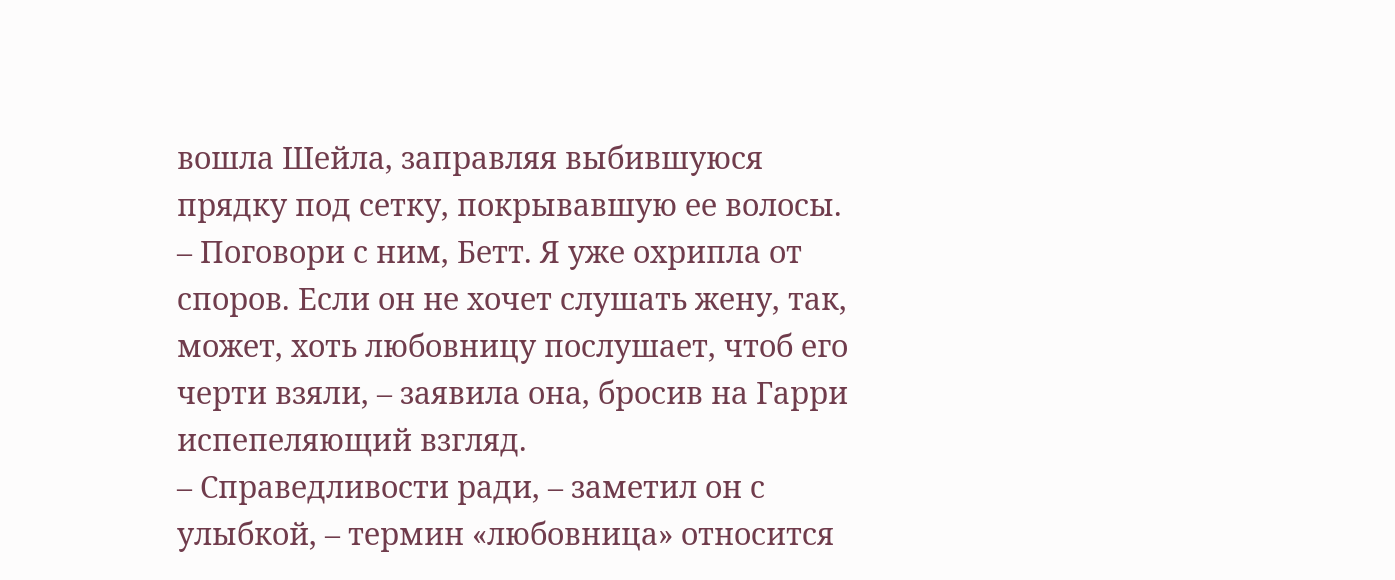вошла Шейла, заправляя выбившуюся прядку под сетку, покрывавшую ее волосы. – Поговори с ним, Бетт. Я уже охрипла от споров. Если он не хочет слушать жену, так, может, хоть любовницу послушает, чтоб его черти взяли, – заявила она, бросив на Гарри испепеляющий взгляд.
– Справедливости ради, – заметил он с улыбкой, – термин «любовница» относится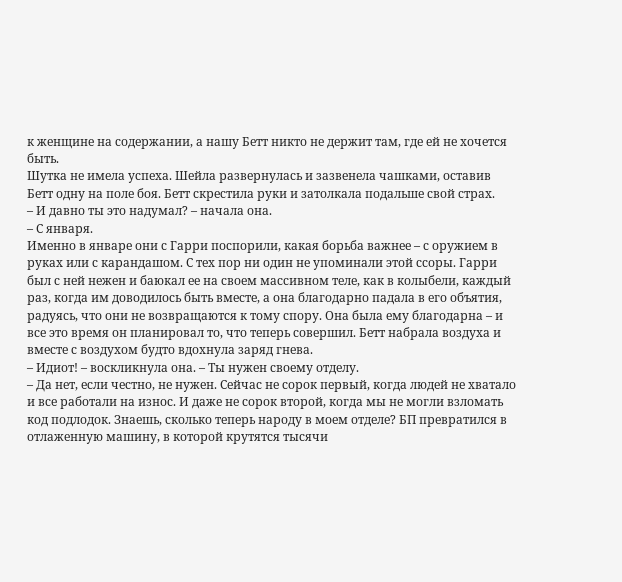к женщине на содержании, а нашу Бетт никто не держит там, где ей не хочется быть.
Шутка не имела успеха. Шейла развернулась и зазвенела чашками, оставив Бетт одну на поле боя. Бетт скрестила руки и затолкала подальше свой страх.
– И давно ты это надумал? – начала она.
– С января.
Именно в январе они с Гарри поспорили, какая борьба важнее – с оружием в руках или с карандашом. С тех пор ни один не упоминали этой ссоры. Гарри был с ней нежен и баюкал ее на своем массивном теле, как в колыбели, каждый раз, когда им доводилось быть вместе, а она благодарно падала в его объятия, радуясь, что они не возвращаются к тому спору. Она была ему благодарна – и все это время он планировал то, что теперь совершил. Бетт набрала воздуха и вместе с воздухом будто вдохнула заряд гнева.
– Идиот! – воскликнула она. – Ты нужен своему отделу.
– Да нет, если честно, не нужен. Сейчас не сорок первый, когда людей не хватало и все работали на износ. И даже не сорок второй, когда мы не могли взломать код подлодок. Знаешь, сколько теперь народу в моем отделе? БП превратился в отлаженную машину, в которой крутятся тысячи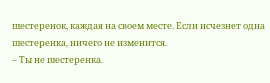шестеренок, каждая на своем месте. Если исчезнет одна шестеренка, ничего не изменится.
– Ты не шестеренка.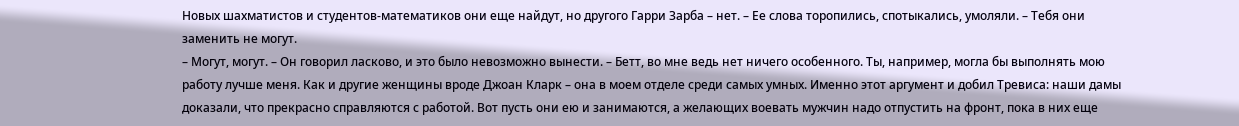Новых шахматистов и студентов-математиков они еще найдут, но другого Гарри Зарба – нет. – Ее слова торопились, спотыкались, умоляли. – Тебя они заменить не могут.
– Могут, могут. – Он говорил ласково, и это было невозможно вынести. – Бетт, во мне ведь нет ничего особенного. Ты, например, могла бы выполнять мою работу лучше меня. Как и другие женщины вроде Джоан Кларк – она в моем отделе среди самых умных. Именно этот аргумент и добил Тревиса: наши дамы доказали, что прекрасно справляются с работой. Вот пусть они ею и занимаются, а желающих воевать мужчин надо отпустить на фронт, пока в них еще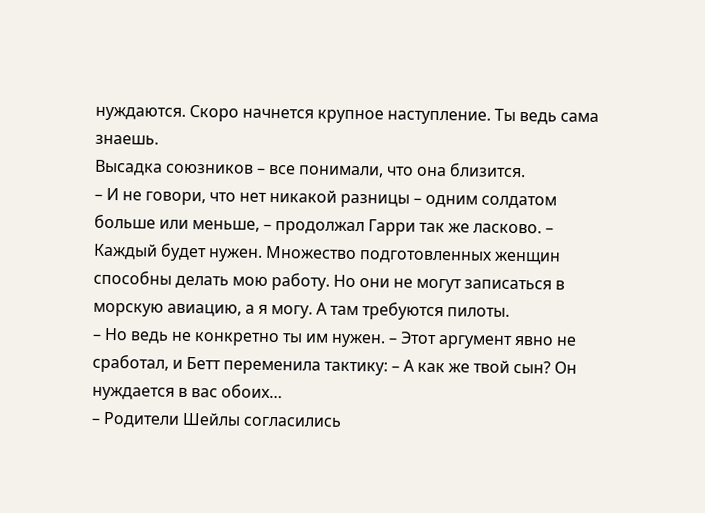нуждаются. Скоро начнется крупное наступление. Ты ведь сама знаешь.
Высадка союзников – все понимали, что она близится.
– И не говори, что нет никакой разницы – одним солдатом больше или меньше, – продолжал Гарри так же ласково. – Каждый будет нужен. Множество подготовленных женщин способны делать мою работу. Но они не могут записаться в морскую авиацию, а я могу. А там требуются пилоты.
– Но ведь не конкретно ты им нужен. – Этот аргумент явно не сработал, и Бетт переменила тактику: – А как же твой сын? Он нуждается в вас обоих…
– Родители Шейлы согласились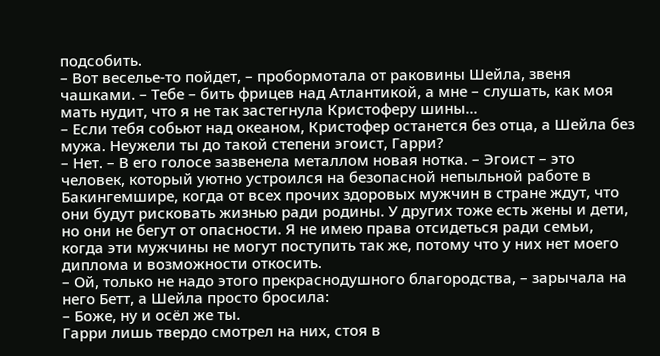подсобить.
– Вот веселье-то пойдет, – пробормотала от раковины Шейла, звеня чашками. – Тебе – бить фрицев над Атлантикой, а мне – слушать, как моя мать нудит, что я не так застегнула Кристоферу шины…
– Если тебя собьют над океаном, Кристофер останется без отца, а Шейла без мужа. Неужели ты до такой степени эгоист, Гарри?
– Нет. – В его голосе зазвенела металлом новая нотка. – Эгоист – это человек, который уютно устроился на безопасной непыльной работе в Бакингемшире, когда от всех прочих здоровых мужчин в стране ждут, что они будут рисковать жизнью ради родины. У других тоже есть жены и дети, но они не бегут от опасности. Я не имею права отсидеться ради семьи, когда эти мужчины не могут поступить так же, потому что у них нет моего диплома и возможности откосить.
– Ой, только не надо этого прекраснодушного благородства, – зарычала на него Бетт, а Шейла просто бросила:
– Боже, ну и осёл же ты.
Гарри лишь твердо смотрел на них, стоя в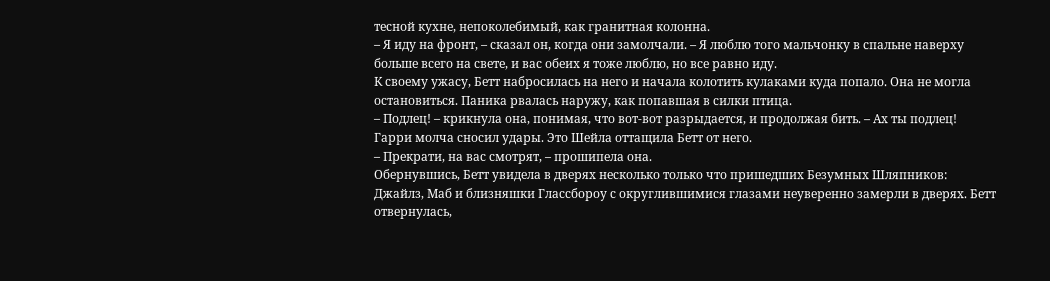тесной кухне, непоколебимый, как гранитная колонна.
– Я иду на фронт, – сказал он, когда они замолчали. – Я люблю того мальчонку в спальне наверху больше всего на свете, и вас обеих я тоже люблю, но все равно иду.
К своему ужасу, Бетт набросилась на него и начала колотить кулаками куда попало. Она не могла остановиться. Паника рвалась наружу, как попавшая в силки птица.
– Подлец! – крикнула она, понимая, что вот-вот разрыдается, и продолжая бить. – Ах ты подлец!
Гарри молча сносил удары. Это Шейла оттащила Бетт от него.
– Прекрати, на вас смотрят, – прошипела она.
Обернувшись, Бетт увидела в дверях несколько только что пришедших Безумных Шляпников: Джайлз, Маб и близняшки Глассбороу с округлившимися глазами неуверенно замерли в дверях. Бетт отвернулась,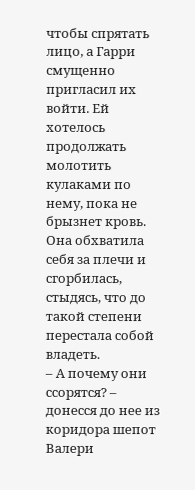чтобы спрятать лицо, а Гарри смущенно пригласил их войти. Ей хотелось продолжать молотить кулаками по нему, пока не брызнет кровь. Она обхватила себя за плечи и сгорбилась, стыдясь, что до такой степени перестала собой владеть.
– А почему они ссорятся? – донесся до нее из коридора шепот Валери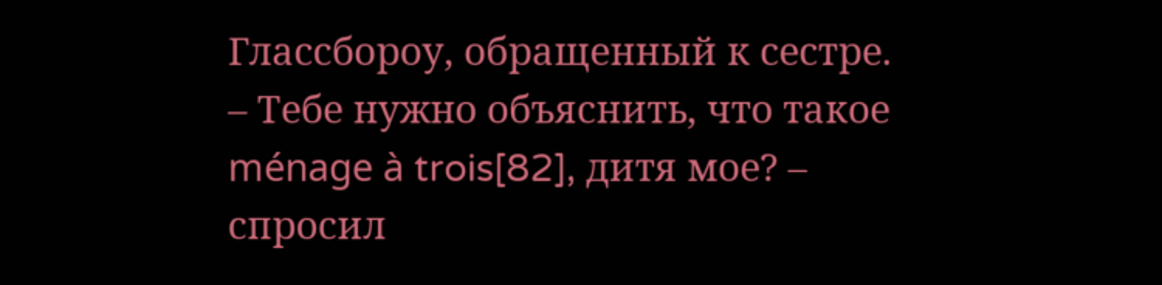Глассбороу, обращенный к сестре.
– Тебе нужно объяснить, что такое ménage à trois[82], дитя мое? – спросил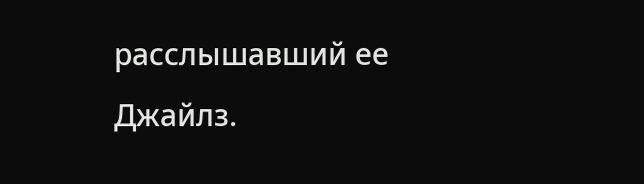расслышавший ее Джайлз.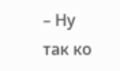– Ну так ко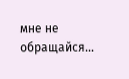мне не обращайся…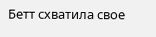Бетт схватила свое